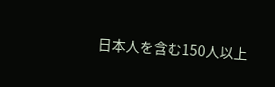日本人を含む150人以上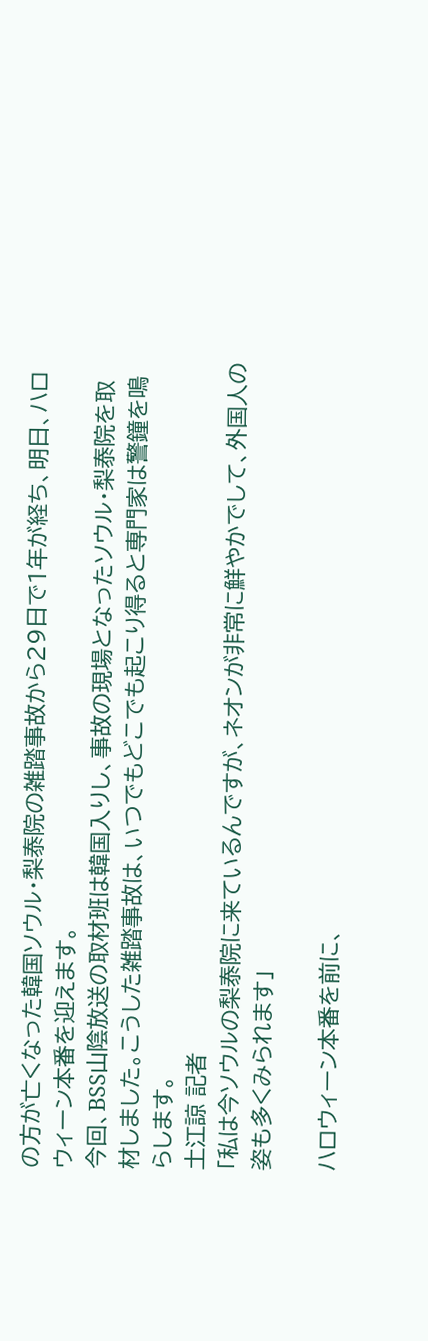の方が亡くなった韓国ソウル・梨泰院の雑踏事故から29日で1年が経ち、明日、ハロウィーン本番を迎えます。
今回、BSS山陰放送の取材班は韓国入りし、事故の現場となったソウル・梨泰院を取材しました。こうした雑踏事故は、いつでもどこでも起こり得ると専門家は警鐘を鳴らします。
土江諒 記者
「私は今ソウルの梨泰院に来ているんですが、ネオンが非常に鮮やかでして、外国人の姿も多くみられます」

ハロウィーン本番を前に、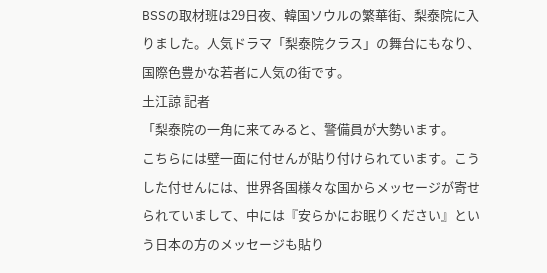BSSの取材班は29日夜、韓国ソウルの繁華街、梨泰院に入りました。人気ドラマ「梨泰院クラス」の舞台にもなり、国際色豊かな若者に人気の街です。
土江諒 記者
「梨泰院の一角に来てみると、警備員が大勢います。
こちらには壁一面に付せんが貼り付けられています。こうした付せんには、世界各国様々な国からメッセージが寄せられていまして、中には『安らかにお眠りください』という日本の方のメッセージも貼り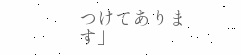つけてあります」